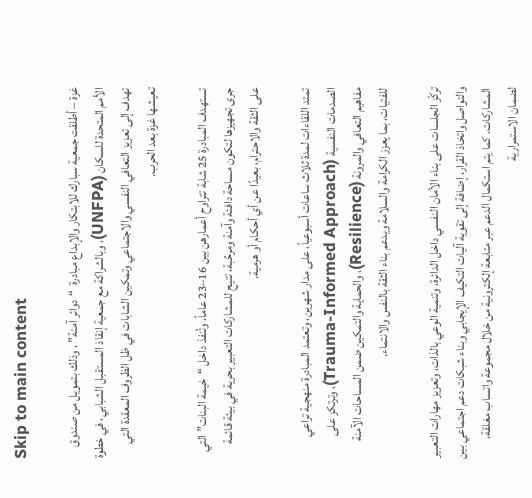Skip to main content

غزة – أطلقت جمعية سبارك للابتكار والإبداع مبادرة  “دوائر آمنة” ، وذلك بتمويل من صندوق الأمم المتحدة للسكان (UNFPA)، وبالشراكة مع جمعية إنقاذ المستقبل الشبابي، في خطوة تهدف إلى تعزيز التعافي النفسي والاجتماعي وتمكين الشابات في ظل الظروف المعقدة التي تعيشها غزة بعد الحرب.

تستهدف المبادرة 25 شابة تتراوح أعمارهن بين 16–23 عاماً، وتُنفذ داخل “خيمة البنات” التي جرى تجهيزها لتكون مساحة دافئة وآمنة ومرحِّبة، تتيح للمشاركات التعبير بحرية في بيئة قائمة على الثقة والاحترام، بعيدًا عن أي أحكام أو هرمية.

تمتد اللقاءات لمدة ثلاث ساعات أسبوعياً، على مدار شهرين، وتعتمد المبادرة منهجية تراعي الصدمات النفسية (Trauma-Informed Approach)، وترتكز على مفاهيم التعافي والمرونة (Resilience)، والحماية والتمكين ضمن المساحات الآمنة للفتيات، بما يعزز الكرامة والسلامة ويدعم بناء الثقة بالنفس والانتماء.

تركّز الجلسات على بناء الأمان النفسي داخل الدائرة، وتنمية الوعي بالذات، وتعزيز مهارات التعبير والتواصل واتخاذ القرار، إضافة إلى تقوية آليات التكيف الإيجابي وبناء شبكات دعم اجتماعي بين المشاركات. كما يتم استكمال الدعم عبر متابعة إلكترونية من خلال مجموعة واتساب مغلقة، لضمان الاستمرارية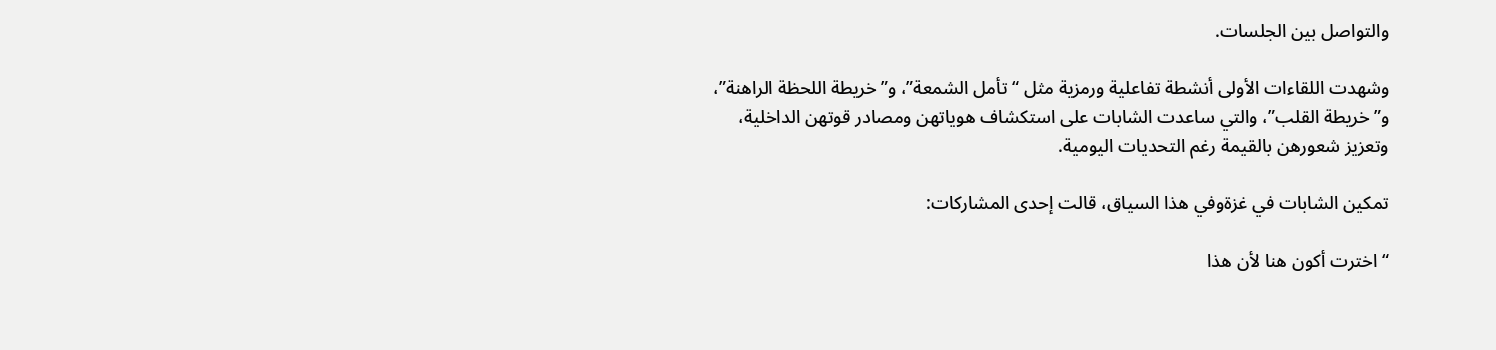والتواصل بين الجلسات.

وشهدت اللقاءات الأولى أنشطة تفاعلية ورمزية مثل “تأمل الشمعة”، و”خريطة اللحظة الراهنة”، و”خريطة القلب”، والتي ساعدت الشابات على استكشاف هوياتهن ومصادر قوتهن الداخلية، وتعزيز شعورهن بالقيمة رغم التحديات اليومية.

تمكين الشابات في غزةوفي هذا السياق، قالت إحدى المشاركات:

“اخترت أكون هنا لأن هذا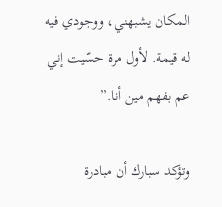المكان يشبهني، ووجودي فيه له قيمة. لأول مرة حسّيت إني عم بفهم مين أنا.”

وتؤكد سبارك أن مبادرة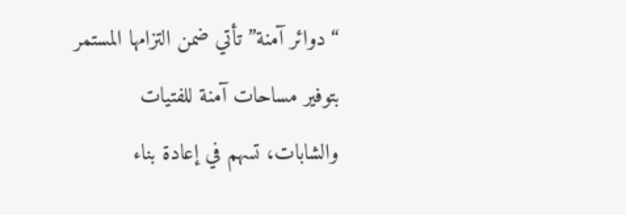“دوائر آمنة” تأتي ضمن التزامها المستمر بتوفير مساحات آمنة للفتيات والشابات، تسهم في إعادة بناء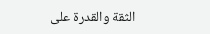الثقة والقدرة على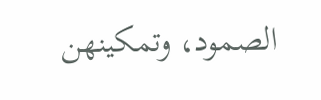الصمود، وتمكينهن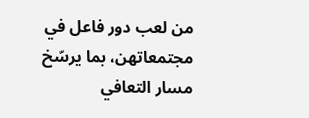من لعب دور فاعل في مجتمعاتهن، بما يرسّخ مسار التعافي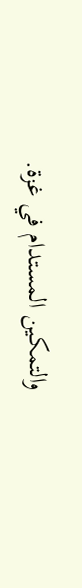والتمكين المستدام في غزة.